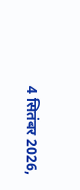4 सितंबर 2026,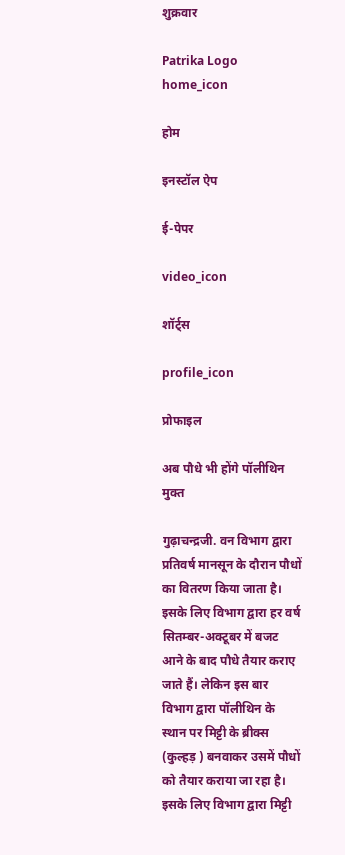शुक्रवार

Patrika Logo
home_icon

होम

इनस्टॉल ऐप

ई-पेपर

video_icon

शॉर्ट्स

profile_icon

प्रोफाइल

अब पौधे भी होंगे पॉलीथिन मुक्त

गुढ़ाचन्द्रजी. वन विभाग द्वारा प्रतिवर्ष मानसून के दौरान पौधों का वितरण किया जाता है। इसके लिए विभाग द्वारा हर वर्ष सितम्बर-अक्टूबर में बजट आने के बाद पौधे तैयार कराए जाते हैं। लेकिन इस बार विभाग द्वारा पॉलीथिन के स्थान पर मिट्टी के ब्रीक्स (कुल्हड़ ) बनवाकर उसमें पौधों को तैयार कराया जा रहा है। इसके लिए विभाग द्वारा मिट्टी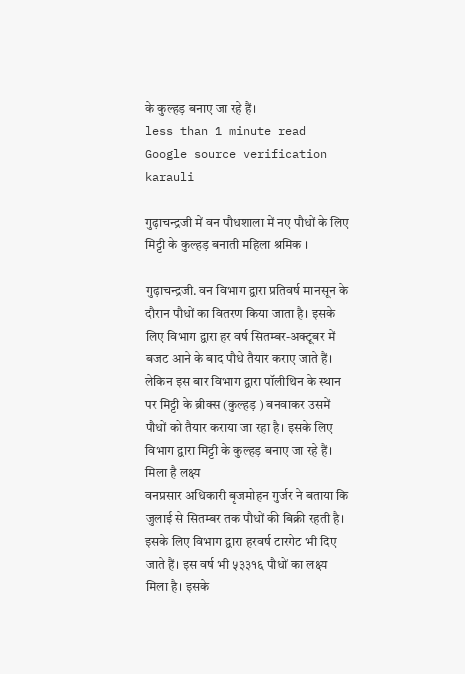के कुल्हड़ बनाए जा रहे हैं।
less than 1 minute read
Google source verification
karauli

गुढ़ाचन्द्रजी में वन पौधशाला में नए पौधों के लिए मिट्टी के कुल्हड़ बनाती महिला श्रमिक ।

गुढ़ाचन्द्रजी. वन विभाग द्वारा प्रतिवर्ष मानसून के दौरान पौधों का वितरण किया जाता है। इसके लिए विभाग द्वारा हर वर्ष सितम्बर-अक्टूबर में बजट आने के बाद पौधे तैयार कराए जाते हैं। लेकिन इस बार विभाग द्वारा पॉलीथिन के स्थान पर मिट्टी के ब्रीक्स (कुल्हड़ ) बनवाकर उसमें पौधों को तैयार कराया जा रहा है। इसके लिए विभाग द्वारा मिट्टी के कुल्हड़ बनाए जा रहे हैं।
मिला है लक्ष्य
वनप्रसार अधिकारी बृजमोहन गुर्जर ने बताया कि जुलाई से सितम्बर तक पौधों की बिक्री रहती है। इसके लिए विभाग द्वारा हरवर्ष टारगेट भी दिए जाते हैं। इस वर्ष भी ५३३१६ पौधों का लक्ष्य मिला है। इसके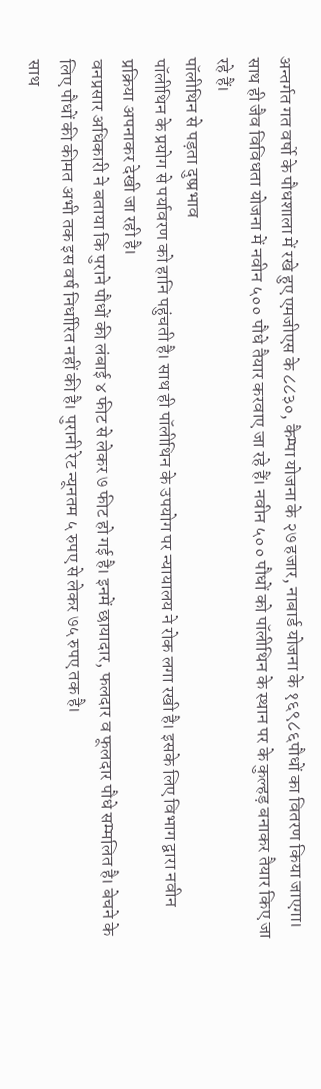अन्तर्गत गत वर्षो के पौधशाला में रखे हुए एमजीएस के ८८३०, कैम्पा योजना के २७ हजार, नाबार्ड योजना के १६९८६पौधों का वितरण किया जाएगा। साथ ही जैव विविधता योजना में नवीन ५०० पौधे तैयार करवाए जा रहे हैं। नवीन ५०० पौधों को पॉलीथिन के स्थान पर के कुल्हड़ बनाकर तैयार किए जा रहे हैं।
पॉलीथिन से पड़ता दुष्प्रभाव
पॉलीथिन के प्रयोग से पर्यावरण को हानि पहुंचती है। साथ ही पॉलीथिन के उपयोग पर न्यायालय ने रोक लगा रखी है। इसके लिए विभाग द्वारा नवीन प्रक्रिया अपनाकर देखी जा रही है।
वनप्रसार अधिकारी ने बताया कि पुराने पौधों की लंबाई ४ फीट से लेकर ७ फीट हो गई है। इनमें छायादार, फलदार व फूलदार पौधे सम्मलित है। बेचने के लिए पौधों की कीमत अभी तक इस वर्ष निर्धारित नहीं की है। पुरानी रेट न्यूनतम ५ रुपए से लेकर ७५ रुपए तक है।
साथ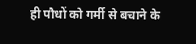ही पौधों को गर्मी से बचाने के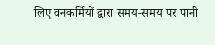लिए वनकर्मियों द्वारा समय-समय पर पानी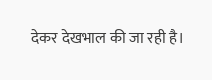देकर देखभाल की जा रही है।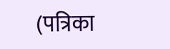(पत्रिका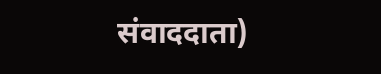संवाददाता)